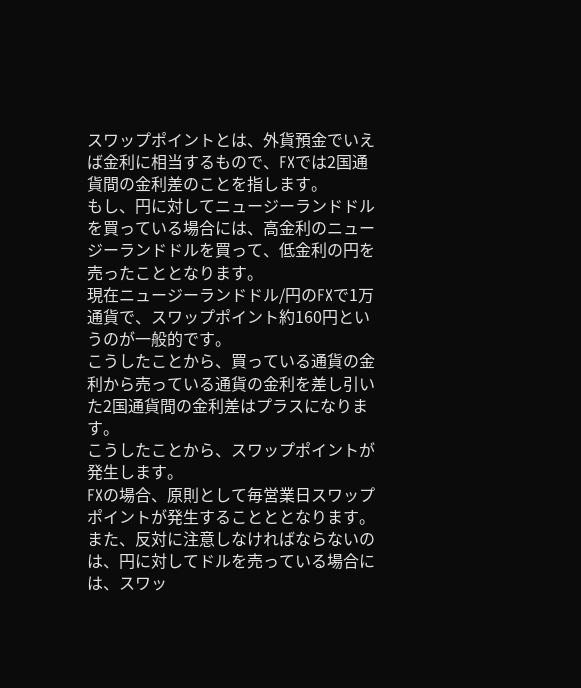スワップポイントとは、外貨預金でいえば金利に相当するもので、FXでは2国通貨間の金利差のことを指します。
もし、円に対してニュージーランドドルを買っている場合には、高金利のニュージーランドドルを買って、低金利の円を売ったこととなります。
現在ニュージーランドドル/円のFXで1万通貨で、スワップポイント約160円というのが一般的です。
こうしたことから、買っている通貨の金利から売っている通貨の金利を差し引いた2国通貨間の金利差はプラスになります。
こうしたことから、スワップポイントが発生します。
FXの場合、原則として毎営業日スワップポイントが発生することととなります。
また、反対に注意しなければならないのは、円に対してドルを売っている場合には、スワッ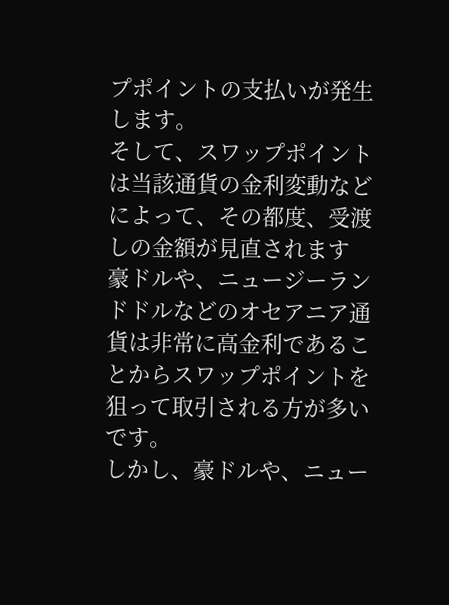プポイントの支払いが発生します。
そして、スワップポイントは当該通貨の金利変動などによって、その都度、受渡しの金額が見直されます
豪ドルや、ニュージーランドドルなどのオセアニア通貨は非常に高金利であることからスワップポイントを狙って取引される方が多いです。
しかし、豪ドルや、ニュー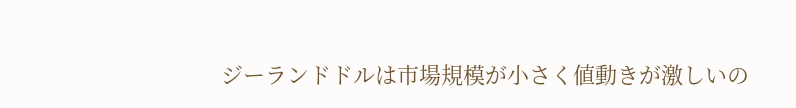ジーランドドルは市場規模が小さく値動きが激しいの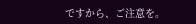ですから、ご注意を。